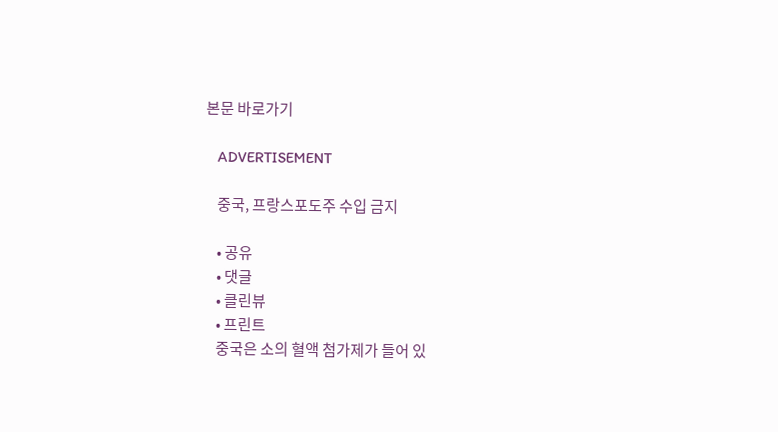본문 바로가기

    ADVERTISEMENT

    중국, 프랑스포도주 수입 금지

    • 공유
    • 댓글
    • 클린뷰
    • 프린트
    중국은 소의 혈액 첨가제가 들어 있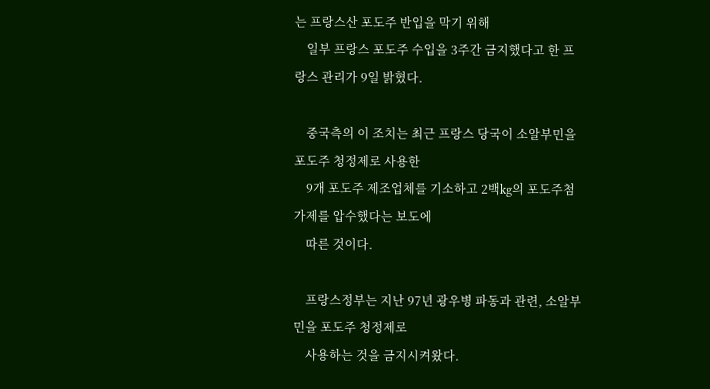는 프랑스산 포도주 반입을 막기 위해
    일부 프랑스 포도주 수입을 3주간 금지했다고 한 프랑스 관리가 9일 밝혔다.

    중국측의 이 조치는 최근 프랑스 당국이 소알부민을 포도주 청정제로 사용한
    9개 포도주 제조업체를 기소하고 2백kg의 포도주첨가제를 압수했다는 보도에
    따른 것이다.

    프랑스정부는 지난 97년 광우병 파동과 관련, 소알부민을 포도주 청정제로
    사용하는 것을 금지시켜왔다.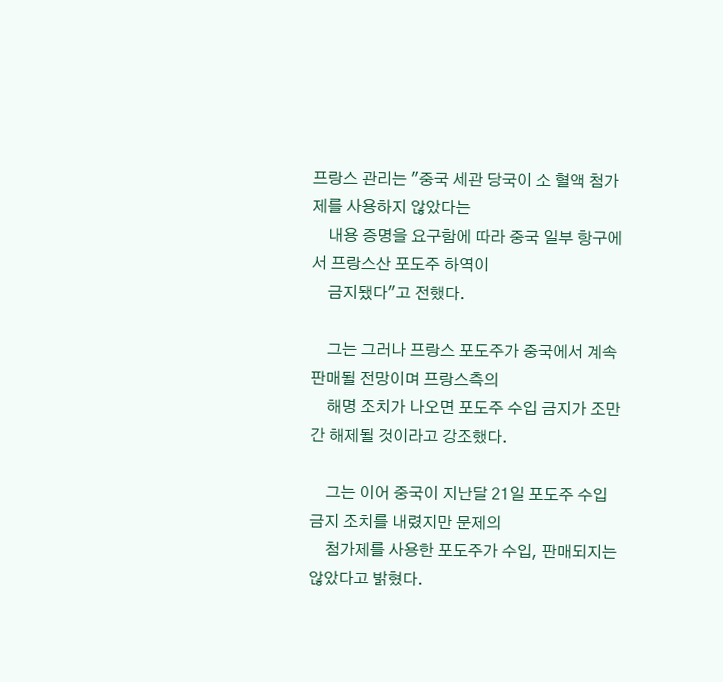프랑스 관리는 "중국 세관 당국이 소 혈액 첨가제를 사용하지 않았다는
    내용 증명을 요구함에 따라 중국 일부 항구에서 프랑스산 포도주 하역이
    금지됐다"고 전했다.

    그는 그러나 프랑스 포도주가 중국에서 계속 판매될 전망이며 프랑스측의
    해명 조치가 나오면 포도주 수입 금지가 조만간 해제될 것이라고 강조했다.

    그는 이어 중국이 지난달 21일 포도주 수입 금지 조치를 내렸지만 문제의
    첨가제를 사용한 포도주가 수입, 판매되지는 않았다고 밝혔다.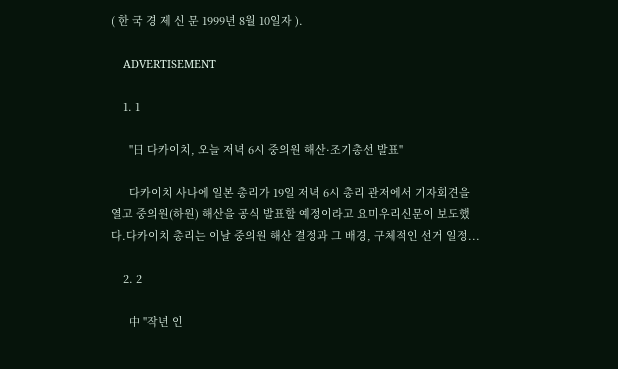( 한 국 경 제 신 문 1999년 8월 10일자 ).

    ADVERTISEMENT

    1. 1

      "日 다카이치, 오늘 저녁 6시 중의원 해산·조기총선 발표"

      다카이치 사나에 일본 총리가 19일 저녁 6시 총리 관저에서 기자회견을 열고 중의원(하원) 해산을 공식 발표할 예정이라고 요미우리신문이 보도했다.다카이치 총리는 이날 중의원 해산 결정과 그 배경, 구체적인 선거 일정...

    2. 2

      中 "작년 인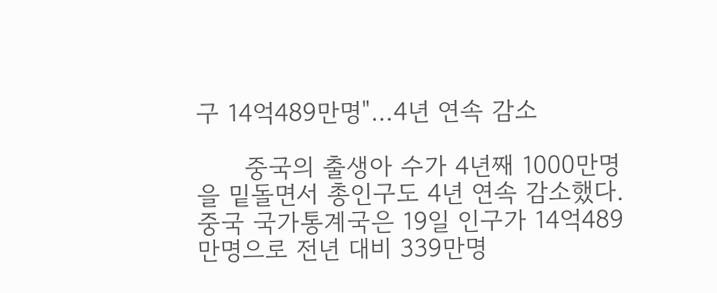구 14억489만명"…4년 연속 감소

      중국의 출생아 수가 4년째 1000만명을 밑돌면서 총인구도 4년 연속 감소했다.중국 국가통계국은 19일 인구가 14억489만명으로 전년 대비 339만명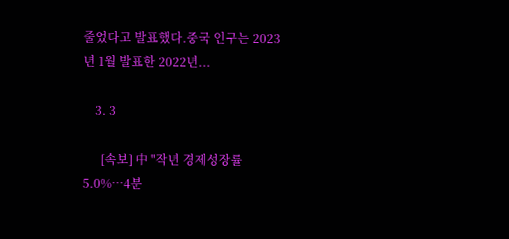줄었다고 발표했다.중국 인구는 2023년 1월 발표한 2022년...

    3. 3

      [속보] 中 "작년 경제성장률 5.0%…4분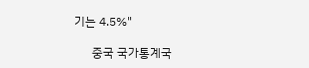기는 4.5%"

      중국 국가통계국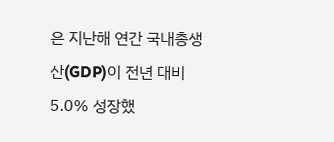은 지난해 연간 국내총생산(GDP)이 전년 대비 5.0% 성장했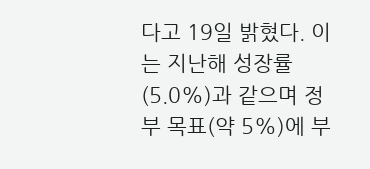다고 19일 밝혔다. 이는 지난해 성장률(5.0%)과 같으며 정부 목표(약 5%)에 부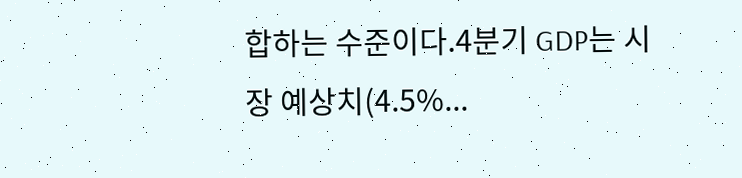합하는 수준이다.4분기 GDP는 시장 예상치(4.5%...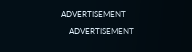ADVERTISEMENT

    ADVERTISEMENT